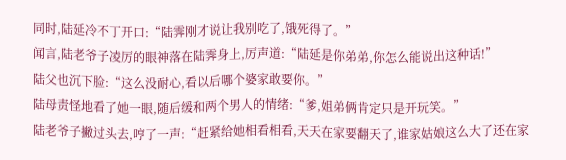同时,陆延冷不丁开口:“陆霁刚才说让我别吃了,饿死得了。”
闻言,陆老爷子凌厉的眼神落在陆霁身上,厉声道:“陆延是你弟弟,你怎么能说出这种话!”
陆父也沉下脸:“这么没耐心,看以后哪个婆家敢要你。”
陆母责怪地看了她一眼,随后缓和两个男人的情绪:“爹,姐弟俩肯定只是开玩笑。”
陆老爷子撇过头去,哼了一声:“赶紧给她相看相看,天天在家要翻天了,谁家姑娘这么大了还在家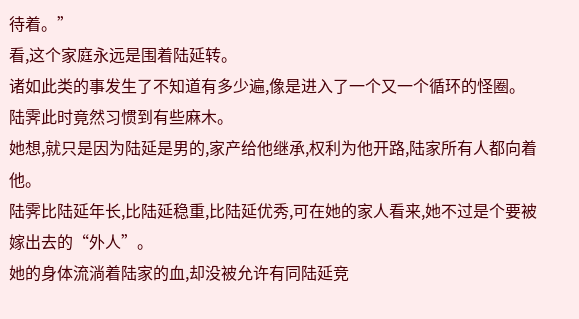待着。”
看,这个家庭永远是围着陆延转。
诸如此类的事发生了不知道有多少遍,像是进入了一个又一个循环的怪圈。
陆霁此时竟然习惯到有些麻木。
她想,就只是因为陆延是男的,家产给他继承,权利为他开路,陆家所有人都向着他。
陆霁比陆延年长,比陆延稳重,比陆延优秀,可在她的家人看来,她不过是个要被嫁出去的“外人”。
她的身体流淌着陆家的血,却没被允许有同陆延竞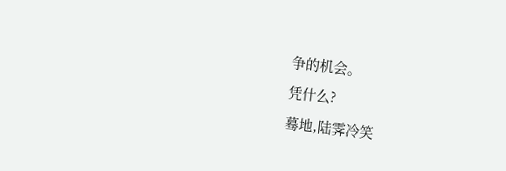争的机会。
凭什么?
蓦地,陆霁冷笑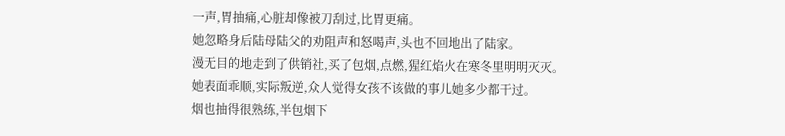一声,胃抽痛,心脏却像被刀刮过,比胃更痛。
她忽略身后陆母陆父的劝阻声和怒喝声,头也不回地出了陆家。
漫无目的地走到了供销社,买了包烟,点燃,猩红焰火在寒冬里明明灭灭。
她表面乖顺,实际叛逆,众人觉得女孩不该做的事儿她多少都干过。
烟也抽得很熟练,半包烟下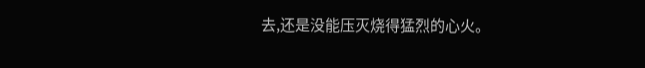去,还是没能压灭烧得猛烈的心火。